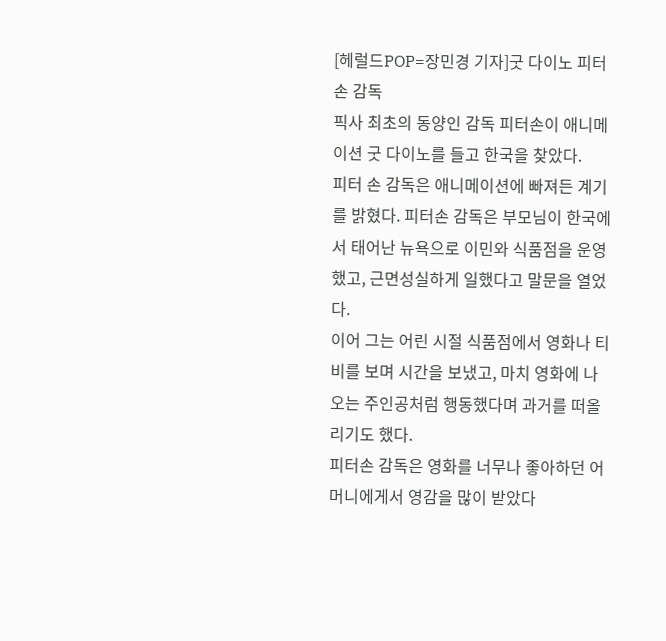[헤럴드POP=장민경 기자]굿 다이노 피터 손 감독
픽사 최초의 동양인 감독 피터손이 애니메이션 굿 다이노를 들고 한국을 찾았다.
피터 손 감독은 애니메이션에 빠져든 계기를 밝혔다. 피터손 감독은 부모님이 한국에서 태어난 뉴욕으로 이민와 식품점을 운영했고, 근면성실하게 일했다고 말문을 열었다.
이어 그는 어린 시절 식품점에서 영화나 티비를 보며 시간을 보냈고, 마치 영화에 나오는 주인공처럼 행동했다며 과거를 떠올리기도 했다.
피터손 감독은 영화를 너무나 좋아하던 어머니에게서 영감을 많이 받았다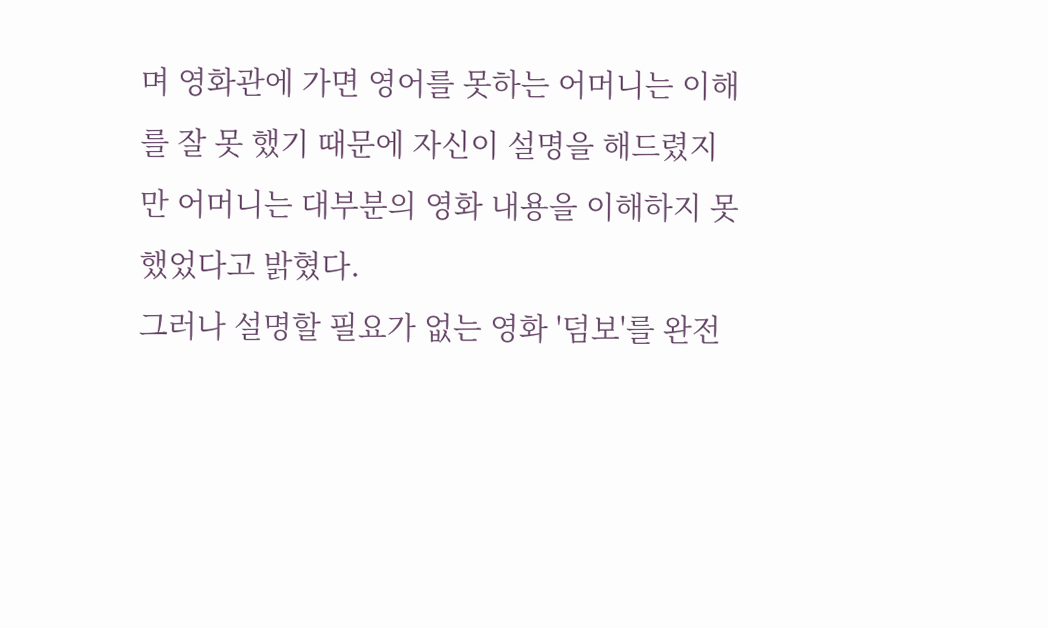며 영화관에 가면 영어를 못하는 어머니는 이해를 잘 못 했기 때문에 자신이 설명을 해드렸지만 어머니는 대부분의 영화 내용을 이해하지 못했었다고 밝혔다.
그러나 설명할 필요가 없는 영화 '덤보'를 완전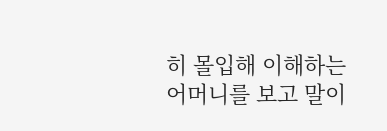히 몰입해 이해하는 어머니를 보고 말이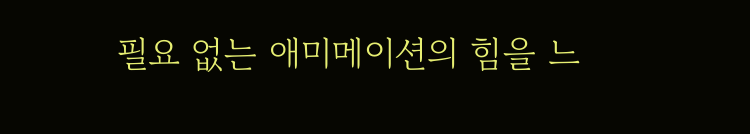필요 없는 애미메이션의 힘을 느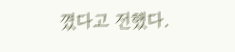꼈다고 전했다.